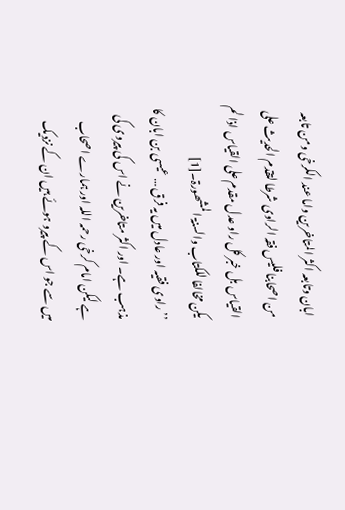ابان وتابعہ اکثر المتاخرین واما عند الکرخی ومن تابعہ من اصحابنا فلیس فقہ الراوی شرطا لتقدم الحدیث علی القیاس بل خبر کل راو عدل مقدم علی القیاس اذا لم یکن مخالفا للکتاب والسنۃ المشھورۃ۔[1]
’’راوی فقیہ اور عادل میں یہ فرق … عیسی بن ابان کا مذہب ہے۔ اور اکثر متاخرین نے اس کی پیروی کی ہے لیکن امام کرخی رحمہ اللہ اور ہمارے اصحاب میں سے جو اس کے پیرو ہوئے ہیں ان کے نزدیک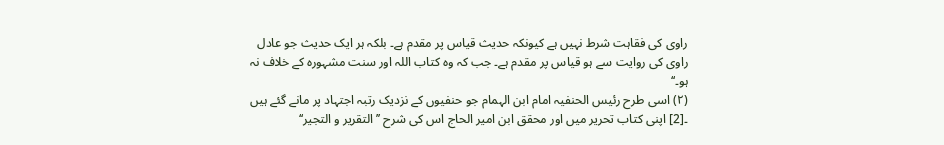راوی کی فقاہت شرط نہیں ہے کیونکہ حدیث قیاس پر مقدم ہے۔ بلکہ ہر ایک حدیث جو عادل راوی کی روایت سے ہو قیاس پر مقدم ہے۔ جب کہ وہ کتاب اللہ اور سنت مشہورہ کے خلاف نہ ہو۔‘‘
(۲) اسی طرح رئیس الحنفیہ امام ابن الہمام جو حنفیوں کے نزدیک رتبہ اجتہاد پر مانے گئے ہیں ۔[2] اپنی کتاب تحریر میں اور محقق ابن امیر الحاج اس کی شرح ’’التقریر و التجیر‘‘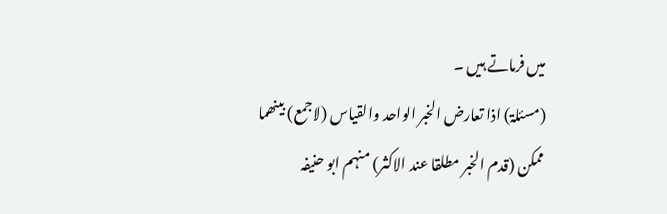میں فرماتے ہیں ۔
(مسئلۃ) اذا تعارض الخبر الواحد والقیاس (لاجمع) بینھما ممکن (قدم الخبر مطلقا عند الاکثر) منہم ابو حنیفہ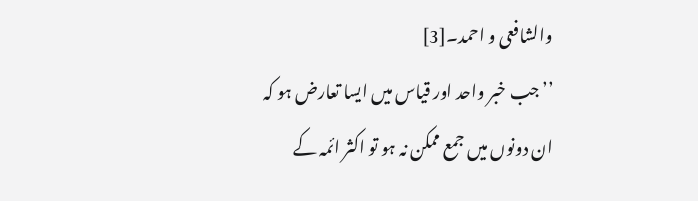والشافعی و احمد۔[3]
’’جب خبر واحد اور قیاس میں ایسا تعارض ہو کہ ان دونوں میں جمع ممکن نہ ہو تو اکثر ائمہ کے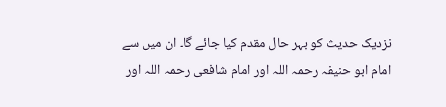نزدیک حدیث کو بہر حال مقدم کیا جائے گا۔ ان میں سے امام ابو حنیفہ رحمہ اللہ اور امام شافعی رحمہ اللہ اور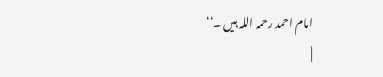امام احمد رحمہ اللہ ہیں ۔‘‘
|